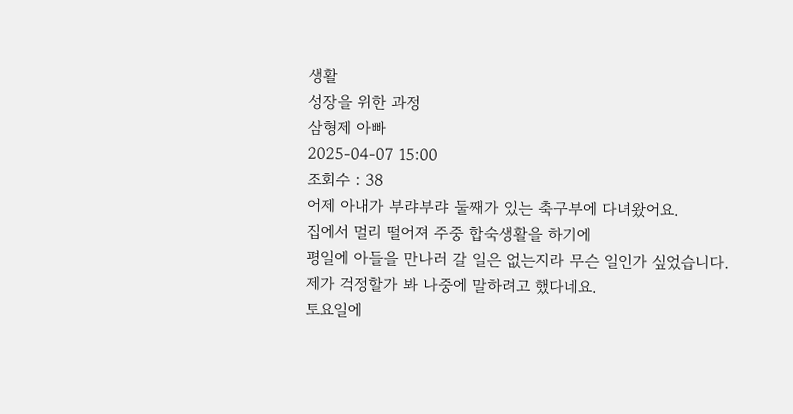생활
성장을 위한 과정
삼형제 아빠
2025-04-07 15:00
조회수 : 38
어제 아내가 부랴부랴 둘째가 있는 축구부에 다녀왔어요.
집에서 멀리 떨어져 주중 합숙생활을 하기에
평일에 아들을 만나러 갈 일은 없는지라 무슨 일인가 싶었습니다.
제가 걱정할가 봐 나중에 말하려고 했다네요.
토요일에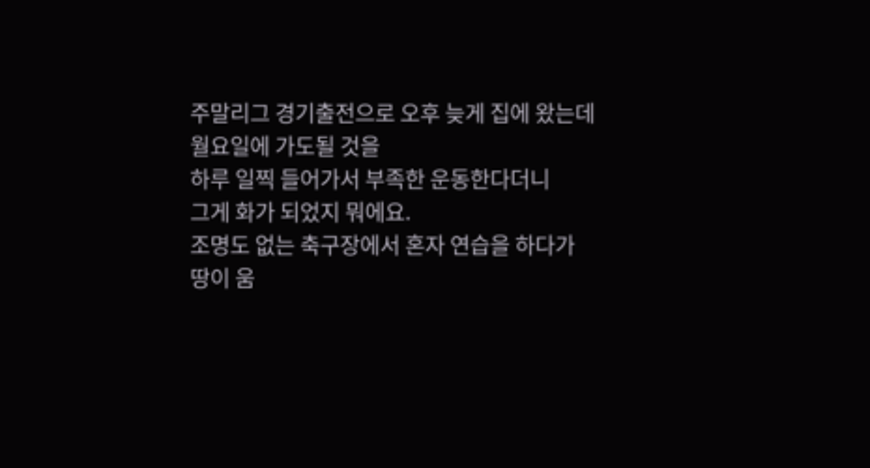주말리그 경기출전으로 오후 늦게 집에 왔는데
월요일에 가도될 것을
하루 일찍 들어가서 부족한 운동한다더니
그게 화가 되었지 뭐에요.
조명도 없는 축구장에서 혼자 연습을 하다가
땅이 움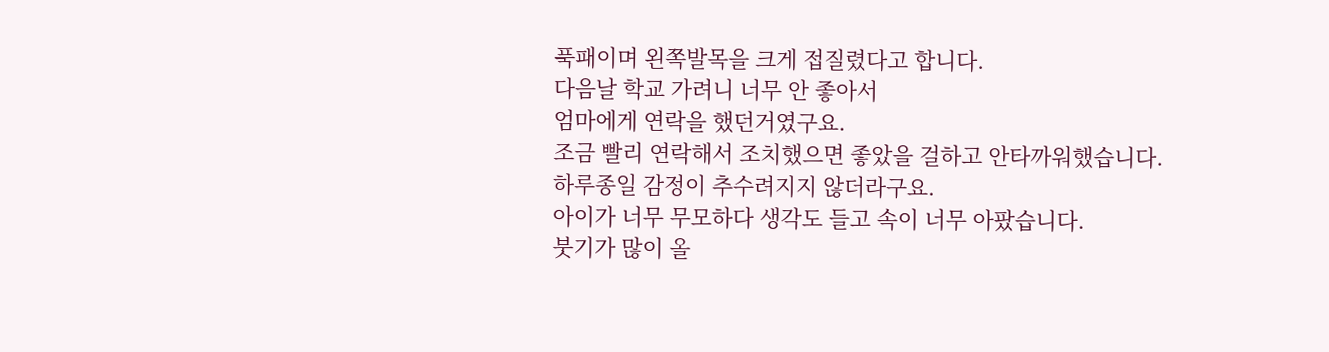푹패이며 왼쪽발목을 크게 접질렸다고 합니다.
다음날 학교 가려니 너무 안 좋아서
엄마에게 연락을 했던거였구요.
조금 빨리 연락해서 조치했으면 좋았을 걸하고 안타까워했습니다.
하루종일 감정이 추수려지지 않더라구요.
아이가 너무 무모하다 생각도 들고 속이 너무 아팠습니다.
붓기가 많이 올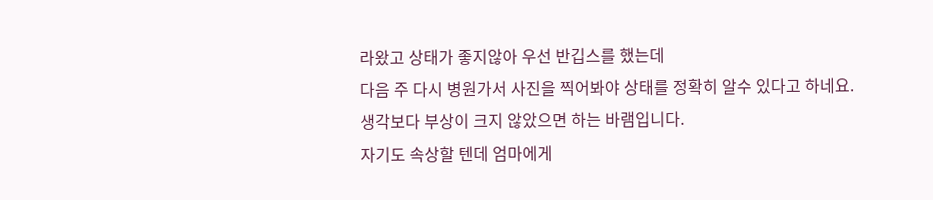라왔고 상태가 좋지않아 우선 반깁스를 했는데
다음 주 다시 병원가서 사진을 찍어봐야 상태를 정확히 알수 있다고 하네요.
생각보다 부상이 크지 않았으면 하는 바램입니다.
자기도 속상할 텐데 엄마에게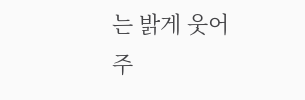는 밝게 웃어주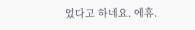었다고 하네요. 에휴.